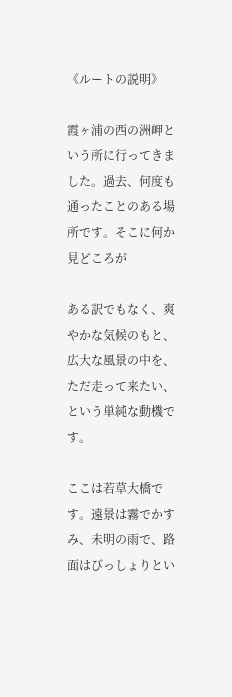《ルートの説明》

霞ヶ浦の西の洲岬という所に行ってきました。過去、何度も通ったことのある場所です。そこに何か見どころが

ある訳でもなく、爽やかな気候のもと、広大な風景の中を、ただ走って来たい、という単純な動機です。

ここは若草大橋です。遠景は霧でかすみ、未明の雨で、路面はびっしょりとい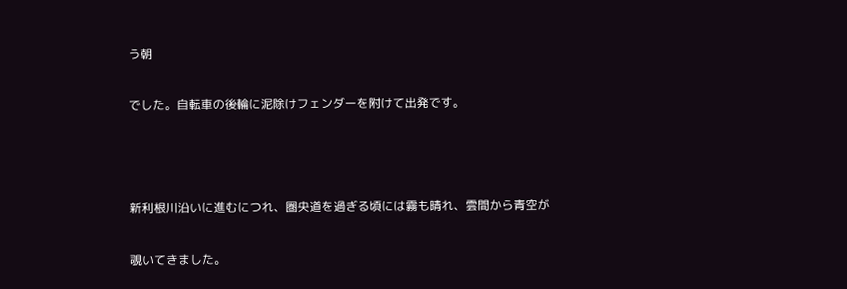う朝

でした。自転車の後輪に泥除けフェンダーを附けて出発です。



新利根川沿いに進むにつれ、圏央道を過ぎる頃には霧も晴れ、雲間から青空が

覗いてきました。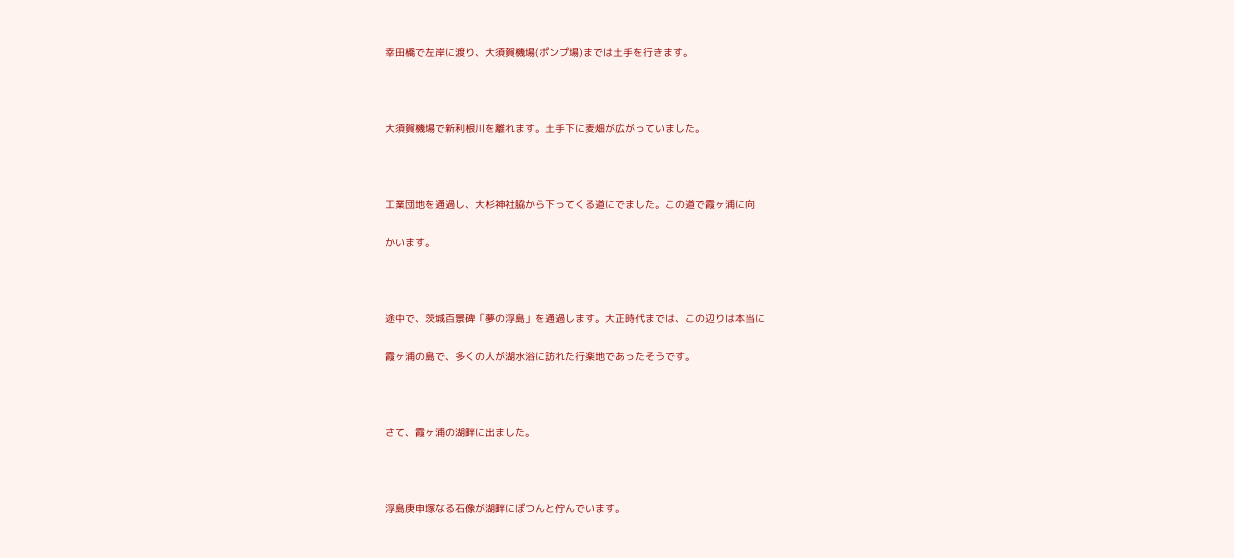幸田橋で左岸に渡り、大須賀機場(ポンプ場)までは土手を行きます。



大須賀機場で新利根川を離れます。土手下に麦畑が広がっていました。



工業団地を通過し、大杉神社脇から下ってくる道にでました。この道で霞ヶ浦に向

かいます。



途中で、茨城百景碑「夢の浮島」を通過します。大正時代までは、この辺りは本当に

霞ヶ浦の島で、多くの人が湖水浴に訪れた行楽地であったそうです。



さて、霞ヶ浦の湖畔に出ました。



浮島庚申塚なる石像が湖畔にぽつんと佇んでいます。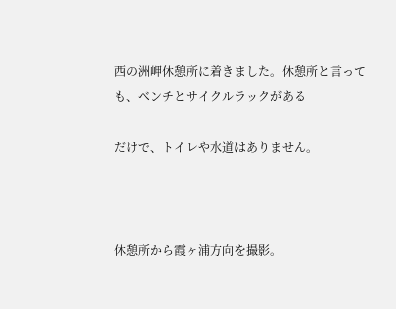西の洲岬休憩所に着きました。休憩所と言っても、ベンチとサイクルラックがある

だけで、トイレや水道はありません。



休憩所から霞ヶ浦方向を撮影。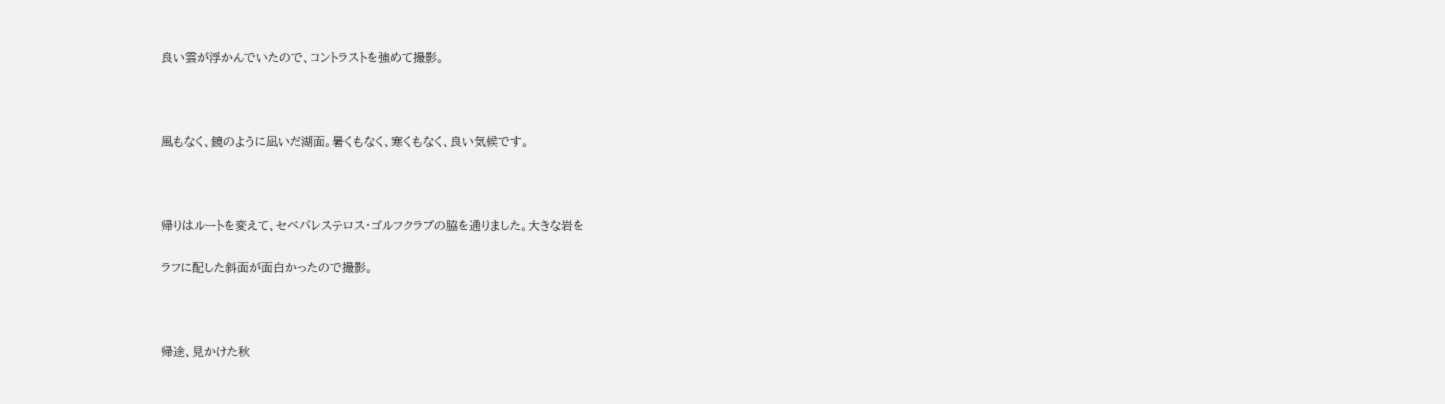良い雲が浮かんでいたので、コントラストを強めて撮影。



風もなく、鏡のように凪いだ湖面。暑くもなく、寒くもなく、良い気候です。



帰りはルートを変えて、セベバレステロス・ゴルフクラブの脇を通りました。大きな岩を

ラフに配した斜面が面白かったので撮影。



帰途、見かけた秋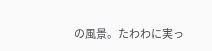の風景。たわわに実っ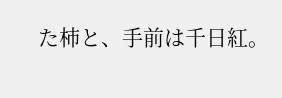た柿と、手前は千日紅。